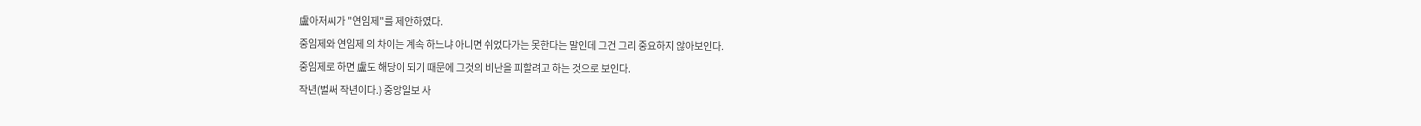盧아저씨가 "연임제"를 제안하였다.
중임제와 연임제 의 차이는 계속 하느냐 아니면 쉬었다가는 못한다는 말인데 그건 그리 중요하지 않아보인다.
중임제로 하면 盧도 해당이 되기 때문에 그것의 비난을 피할려고 하는 것으로 보인다.
작년(벌써 작년이다.) 중앙일보 사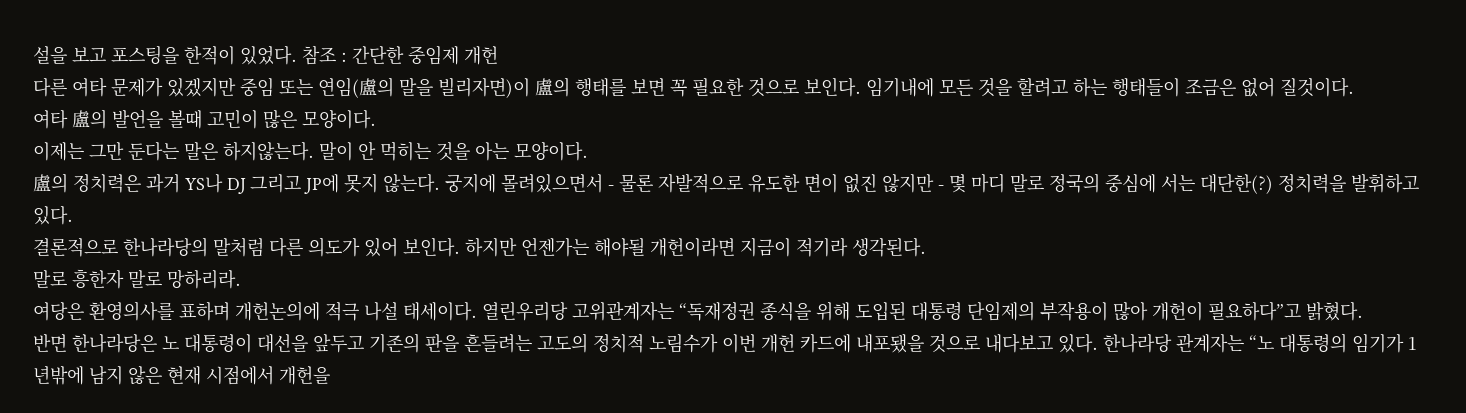설을 보고 포스팅을 한적이 있었다. 참조 : 간단한 중임제 개헌
다른 여타 문제가 있겠지만 중임 또는 연임(盧의 말을 빌리자면)이 盧의 행태를 보면 꼭 필요한 것으로 보인다. 임기내에 모든 것을 할려고 하는 행태들이 조금은 없어 질것이다.
여타 盧의 발언을 볼때 고민이 많은 모양이다.
이제는 그만 둔다는 말은 하지않는다. 말이 안 먹히는 것을 아는 모양이다.
盧의 정치력은 과거 YS나 DJ 그리고 JP에 못지 않는다. 궁지에 몰려있으면서 - 물론 자발적으로 유도한 면이 없진 않지만 - 몇 마디 말로 정국의 중심에 서는 대단한(?) 정치력을 발휘하고 있다.
결론적으로 한나라당의 말처럼 다른 의도가 있어 보인다. 하지만 언젠가는 해야될 개헌이라면 지금이 적기라 생각된다.
말로 흥한자 말로 망하리라.
여당은 환영의사를 표하며 개헌논의에 적극 나설 태세이다. 열린우리당 고위관계자는 “독재정권 종식을 위해 도입된 대통령 단임제의 부작용이 많아 개헌이 필요하다”고 밝혔다.
반면 한나라당은 노 대통령이 대선을 앞두고 기존의 판을 흔들려는 고도의 정치적 노림수가 이번 개헌 카드에 내포됐을 것으로 내다보고 있다. 한나라당 관계자는 “노 대통령의 임기가 1년밖에 남지 않은 현재 시점에서 개헌을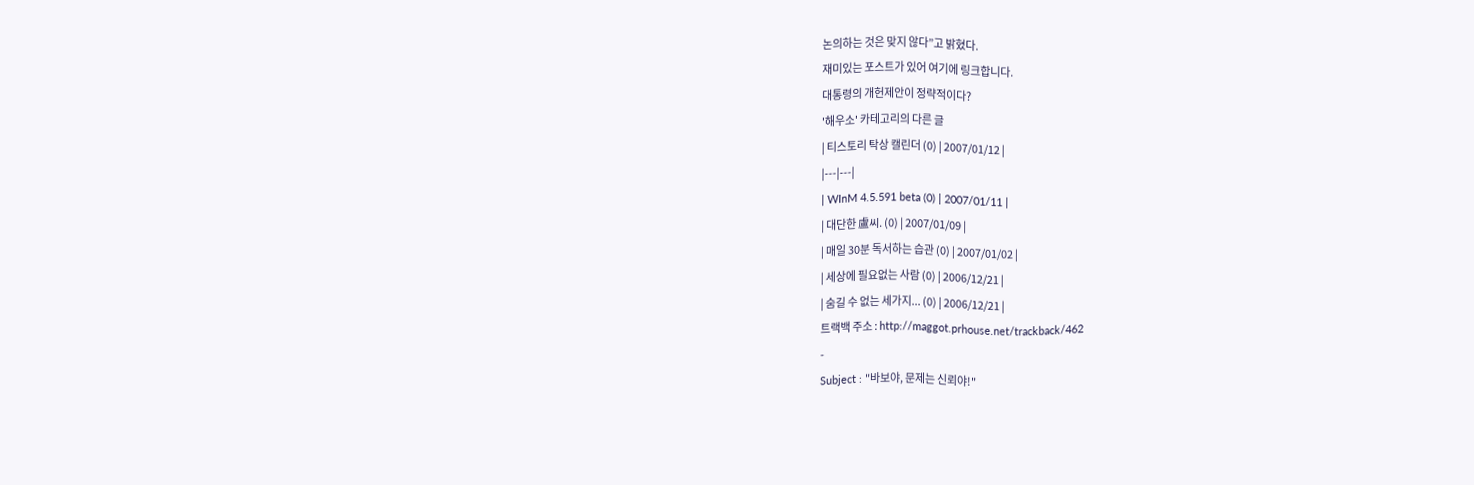논의하는 것은 맞지 않다”고 밝혔다.
재미있는 포스트가 있어 여기에 링크합니다.
대통령의 개헌제안이 정략적이다?
'해우소' 카테고리의 다른 글
| 티스토리 탁상 캘린더 (0) | 2007/01/12 |
|---|---|
| WInM 4.5.591 beta (0) | 2007/01/11 |
| 대단한 盧씨. (0) | 2007/01/09 |
| 매일 30분 독서하는 습관 (0) | 2007/01/02 |
| 세상에 필요없는 사람 (0) | 2006/12/21 |
| 숨길 수 없는 세가지... (0) | 2006/12/21 |
트랙백 주소 : http://maggot.prhouse.net/trackback/462
-
Subject : "바보야, 문제는 신뢰야!"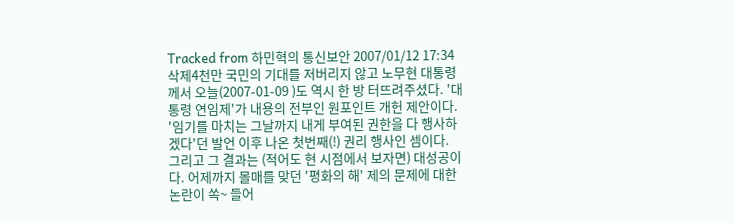Tracked from 하민혁의 통신보안 2007/01/12 17:34 삭제4천만 국민의 기대를 저버리지 않고 노무현 대통령께서 오늘(2007-01-09 )도 역시 한 방 터뜨려주셨다. '대통령 연임제'가 내용의 전부인 원포인트 개헌 제안이다. '임기를 마치는 그날까지 내게 부여된 권한을 다 행사하겠다'던 발언 이후 나온 첫번째(!) 권리 행사인 셈이다. 그리고 그 결과는 (적어도 현 시점에서 보자면) 대성공이다. 어제까지 몰매를 맞던 '평화의 해' 제의 문제에 대한 논란이 쏙~ 들어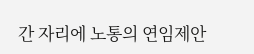간 자리에 노통의 연임제안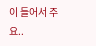이 들어서 주요..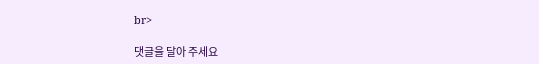br>

댓글을 달아 주세요